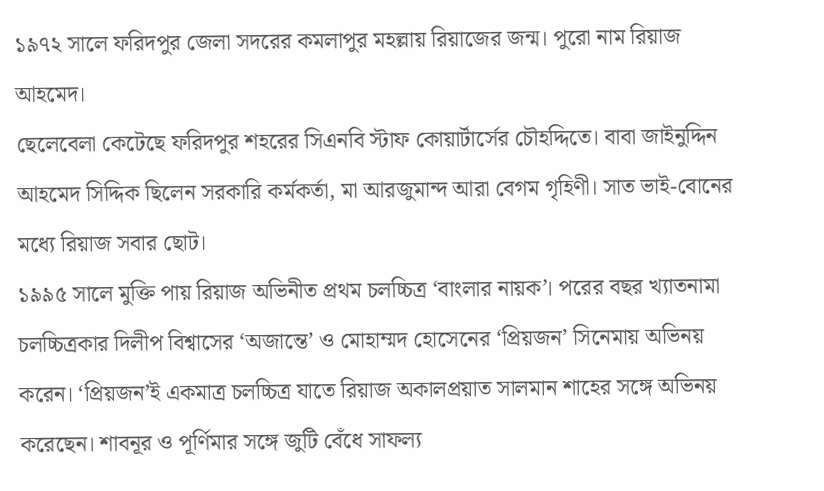১৯৭২ সালে ফরিদপুর জেলা সদরের কমলাপুর মহল্লায় রিয়াজের জন্ম। পুরো নাম রিয়াজ আহমেদ।
ছেলেবেলা কেটেছে ফরিদপুর শহরের সিএনবি স্টাফ কোয়ার্টার্সের চৌহদ্দিতে। বাবা জাইনুদ্দিন আহমেদ সিদ্দিক ছিলেন সরকারি কর্মকর্তা, মা আরজুমান্দ আরা বেগম গৃহিণী। সাত ভাই-বোনের মধ্যে রিয়াজ সবার ছোট।
১৯৯৫ সালে মুক্তি পায় রিয়াজ অভিনীত প্রথম চলচ্চিত্র ‘বাংলার নায়ক’। পরের বছর খ্যাতনামা চলচ্চিত্রকার দিলীপ বিশ্বাসের ‘অজান্তে’ ও মোহাম্মদ হোসেনের ‘প্রিয়জন’ সিনেমায় অভিনয় করেন। ‘প্রিয়জন’ই একমাত্র চলচ্চিত্র যাতে রিয়াজ অকালপ্রয়াত সালমান শাহের সঙ্গে অভিনয় করেছেন। শাবনূর ও পূর্ণিমার সঙ্গে জুটি বেঁধে সাফল্য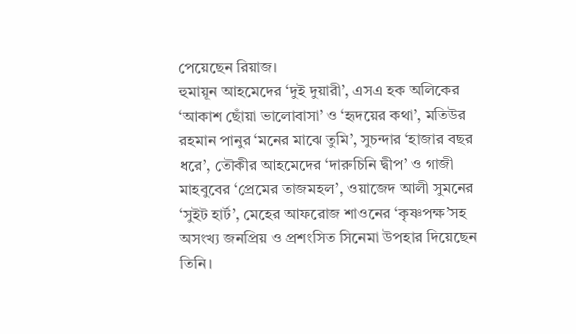পেয়েছেন রিয়াজ।
হুমায়ূন আহমেদের ‘দুই দুয়ারী’, এসএ হক অলিকের ‘আকাশ ছোঁয়া ভালোবাসা’ ও ‘হৃদয়ের কথা’, মতিউর রহমান পানুর ‘মনের মাঝে তুমি’, সুচন্দার ‘হাজার বছর ধরে’, তৌকীর আহমেদের ‘দারুচিনি দ্বীপ’ ও গাজী মাহবুবের ‘প্রেমের তাজমহল’, ওয়াজেদ আলী সুমনের ‘সুইট হার্ট’, মেহের আফরোজ শাওনের ‘কৃষ্ণপক্ষ’সহ অসংখ্য জনপ্রিয় ও প্রশংসিত সিনেমা উপহার দিয়েছেন তিনি।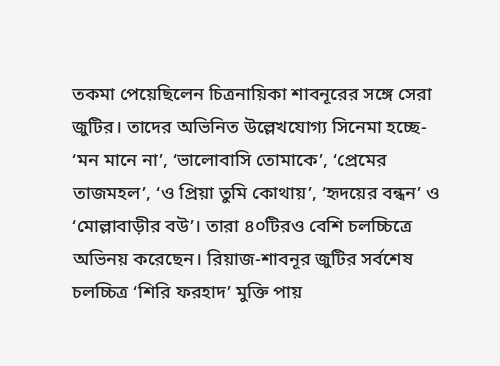তকমা পেয়েছিলেন চিত্রনায়িকা শাবনূরের সঙ্গে সেরা জুটির। তাদের অভিনিত উল্লেখযোগ্য সিনেমা হচ্ছে- ‘মন মানে না’, ‘ভালোবাসি তোমাকে’, ‘প্রেমের তাজমহল’, ‘ও প্রিয়া তুমি কোথায়’, ‘হৃদয়ের বন্ধন’ ও ‘মোল্লাবাড়ীর বউ’। তারা ৪০টিরও বেশি চলচ্চিত্রে অভিনয় করেছেন। রিয়াজ-শাবনূর জুটির সর্বশেষ চলচ্চিত্র ‘শিরি ফরহাদ’ মুক্তি পায়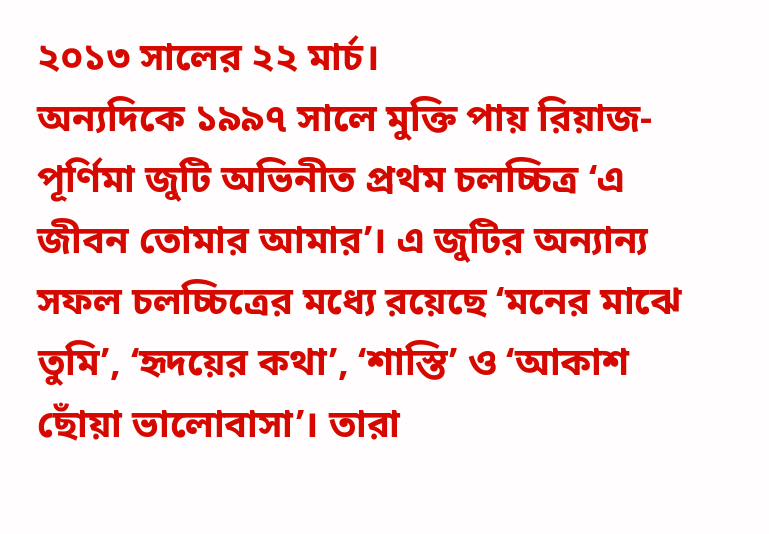২০১৩ সালের ২২ মার্চ।
অন্যদিকে ১৯৯৭ সালে মুক্তি পায় রিয়াজ-পূর্ণিমা জুটি অভিনীত প্রথম চলচ্চিত্র ‘এ জীবন তোমার আমার’। এ জুটির অন্যান্য সফল চলচ্চিত্রের মধ্যে রয়েছে ‘মনের মাঝে তুমি’, ‘হৃদয়ের কথা’, ‘শাস্তি’ ও ‘আকাশ ছোঁয়া ভালোবাসা’। তারা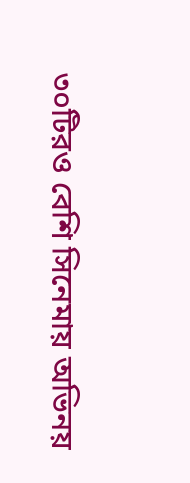৩০টিরও বেশি সিনেমায় অভিনয়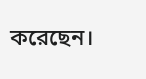করেছেন।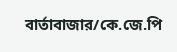বার্তাবাজার/কে.জে.পি